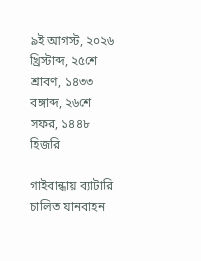৯ই আগস্ট, ২০২৬ খ্রিস্টাব্দ, ২৫শে শ্রাবণ, ১৪৩৩ বঙ্গাব্দ, ২৬শে সফর, ১৪৪৮ হিজরি

গাইবান্ধায় ব্যাটারি চালিত যানবাহন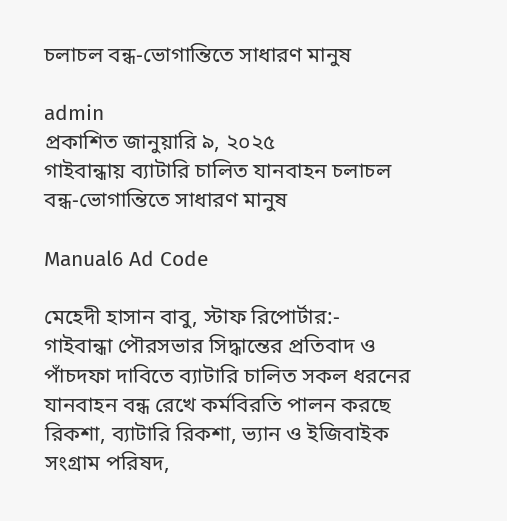চলাচল বন্ধ-ভোগান্তিতে সাধারণ মানুষ

admin
প্রকাশিত জানুয়ারি ৯, ২০২৫
গাইবান্ধায় ব্যাটারি চালিত যানবাহন চলাচল বন্ধ-ভোগান্তিতে সাধারণ মানুষ

Manual6 Ad Code

মেহেদী হাসান বাবু, স্টাফ রিপোর্টার:- গাইবান্ধা পৌরসভার সিদ্ধান্তের প্রতিবাদ ও পাঁচদফা দাবিতে ব্যাটারি চালিত সকল ধরনের যানবাহন বন্ধ রেখে কর্মবিরতি পালন করছে রিকশা, ব্যাটারি রিকশা, ভ্যান ও ইজিবাইক সংগ্রাম পরিষদ,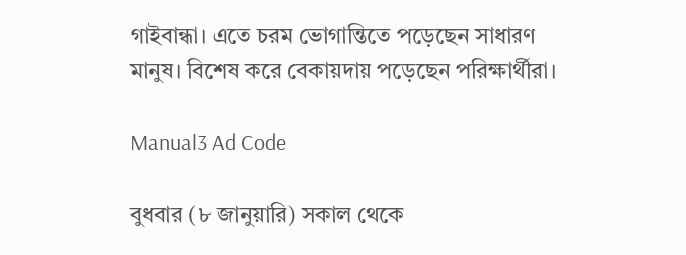গাইবান্ধা। এতে চরম ভোগান্তিতে পড়েছেন সাধারণ মানুষ। বিশেষ করে বেকায়দায় পড়েছেন পরিক্ষার্থীরা।

Manual3 Ad Code

বুধবার (৮ জানুয়ারি) সকাল থেকে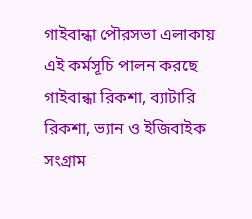গাইবান্ধা পৌরসভা এলাকায় এই কর্মসূচি পালন করছে গাইবান্ধা রিকশা, ব্যাটারি রিকশা, ভ্যান ও ইজিবাইক সংগ্রাম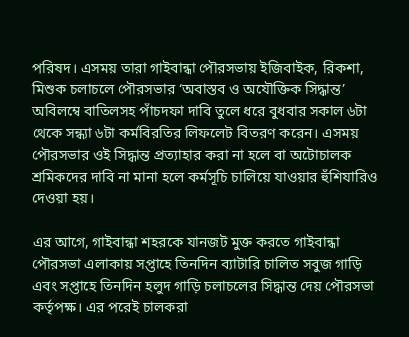পরিষদ। এসময় তারা গাইবান্ধা পৌরসভায় ইজিবাইক, রিকশা, মিশুক চলাচলে পৌরসভার ‘অবাস্তব ও অযৌক্তিক সিদ্ধান্ত’ অবিলম্বে বাতিলসহ পাঁচদফা দাবি তুলে ধরে বুধবার সকাল ৬টা থেকে সন্ধ্যা ৬টা কর্মবিরতির লিফলেট বিতরণ করেন। এসময় পৌরসভার ওই সিদ্ধান্ত প্রত্যাহার করা না হলে বা অটোচালক শ্রমিকদের দাবি না মানা হলে কর্মসূচি চালিয়ে যাওয়ার হুঁশিযারিও দেওয়া হয়।

এর আগে, গাইবান্ধা শহরকে যানজট মুক্ত করতে গাইবান্ধা পৌরসভা এলাকায় সপ্তাহে তিনদিন ব্যাটারি চালিত সবুজ গাড়ি এবং সপ্তাহে তিনদিন হলুদ গাড়ি চলাচলের সিদ্ধান্ত দেয় পৌরসভা কর্তৃপক্ষ। এর পরেই চালকরা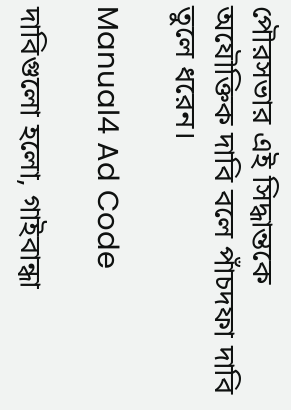পৌরসভার এই সিদ্ধান্তকে অযৌক্তিক দাবি বলে পাঁচদফা দাবি তুলে ধরেন।

Manual4 Ad Code

দাবিগুলো হলো, গাইবান্ধা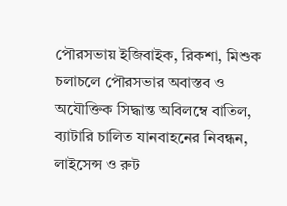পৌরসভায় ইজিবাইক, রিকশা, মিশুক চলাচলে পৌরসভার অবাস্তব ও অযৌক্তিক সিদ্ধান্ত অবিলম্বে বাতিল, ব্যাটারি চালিত যানবাহনের নিবন্ধন, লাইসেন্স ও রুট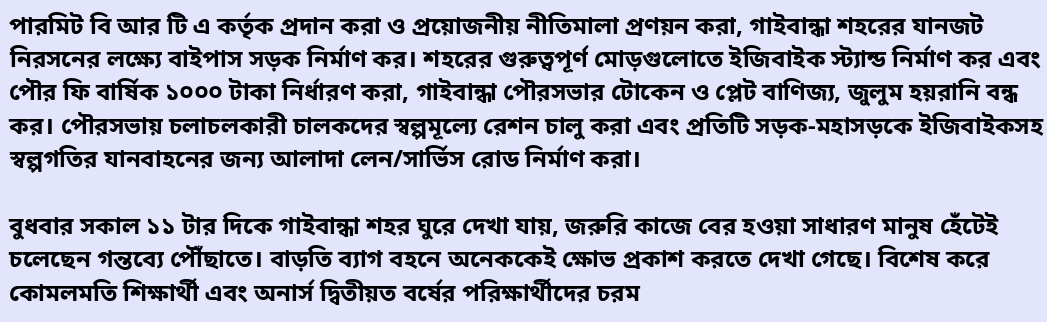পারমিট বি আর টি এ কর্তৃক প্রদান করা ও প্রয়োজনীয় নীতিমালা প্রণয়ন করা, গাইবান্ধা শহরের যানজট নিরসনের লক্ষ্যে বাইপাস সড়ক নির্মাণ কর। শহরের গুরুত্বপূর্ণ মোড়গুলোতে ইজিবাইক স্ট্যান্ড নির্মাণ কর এবং পৌর ফি বার্ষিক ১০০০ টাকা নির্ধারণ করা, গাইবান্ধা পৌরসভার টোকেন ও প্লেট বাণিজ্য, জুলুম হয়রানি বন্ধ কর। পৌরসভায় চলাচলকারী চালকদের স্বল্পমূল্যে রেশন চালু করা এবং প্রতিটি সড়ক-মহাসড়কে ইজিবাইকসহ স্বল্পগতির যানবাহনের জন্য আলাদা লেন/সার্ভিস রোড নির্মাণ করা।

বুধবার সকাল ১১ টার দিকে গাইবান্ধা শহর ঘুরে দেখা যায়, জরুরি কাজে বের হওয়া সাধারণ মানুষ হেঁটেই চলেছেন গন্তব্যে পৌঁছাতে। বাড়তি ব্যাগ বহনে অনেককেই ক্ষোভ প্রকাশ করতে দেখা গেছে। বিশেষ করে কোমলমতি শিক্ষার্থী এবং অনার্স দ্বিতীয়ত বর্ষের পরিক্ষার্থীদের চরম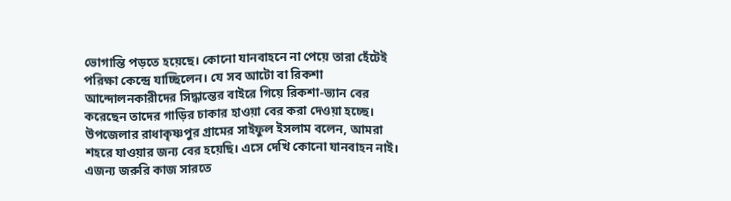ভোগান্তি পড়তে হয়েছে। কোনো যানবাহনে না পেয়ে তারা হেঁটেই পরিক্ষা কেন্দ্রে যাচ্ছিলেন। যে সব আটো বা রিকশা আন্দোলনকারীদের সিদ্ধান্তের বাইরে গিয়ে রিকশা-ভ্যান বের করেছেন তাদের গাড়ির চাকার হাওয়া বের করা দেওয়া হচ্ছে। উপজেলার রাধাকৃষ্ণপুর গ্রামের সাইফুল ইসলাম বলেন, আমরা শহরে যাওয়ার জন্য বের হয়েছি। এসে দেখি কোনো যানবাহন নাই। এজন্য জরুরি কাজ সারতে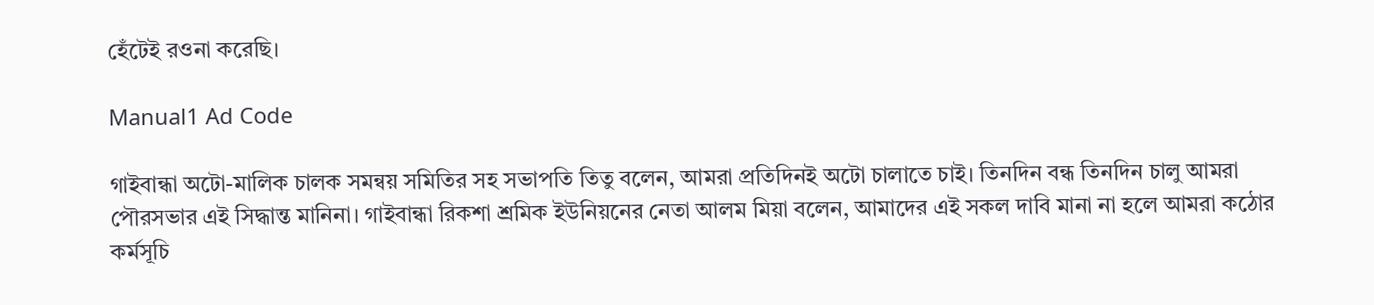হেঁটেই রওনা করেছি।

Manual1 Ad Code

গাইবান্ধা অটো-মালিক চালক সমন্বয় সমিতির সহ সভাপতি তিতু বলেন, আমরা প্রতিদিনই অটো চালাতে চাই। তিনদিন বন্ধ তিনদিন চালু আমরা পৌরসভার এই সিদ্ধান্ত মানিনা। গাইবান্ধা রিকশা শ্রমিক ইউনিয়নের নেতা আলম মিয়া বলেন, আমাদের এই সকল দাবি মানা না হলে আমরা কঠোর কর্মসূচি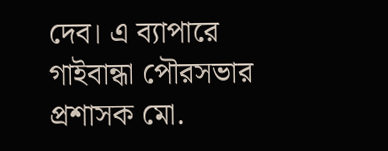দেব। এ ব্যাপারে গাইবান্ধা পৌরসভার প্রশাসক মো.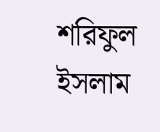শরিফুল ইসলাম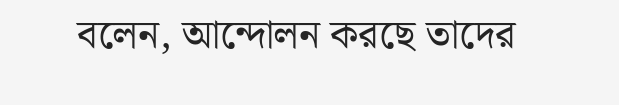বলেন, আন্দোলন করছে তাদের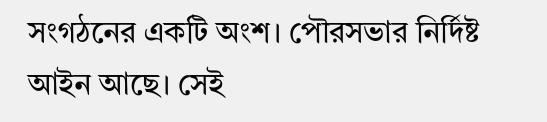সংগঠনের একটি অংশ। পৌরসভার নির্দিষ্ট আইন আছে। সেই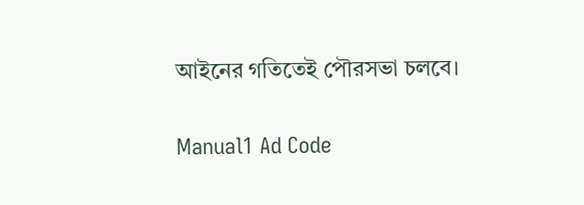আইনের গতিতেই পৌরসভা চলবে।

Manual1 Ad Code